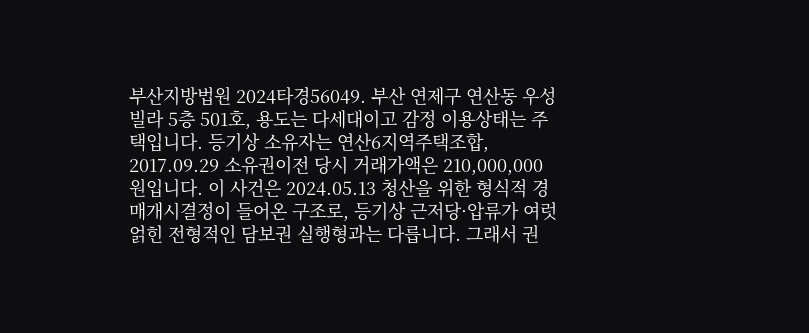부산지방법원 2024타경56049. 부산 연제구 연산동 우성빌라 5층 501호, 용도는 다세대이고 감정 이용상태는 주택입니다. 등기상 소유자는 연산6지역주택조합, 2017.09.29 소유권이전 당시 거래가액은 210,000,000원입니다. 이 사건은 2024.05.13 청산을 위한 형식적 경매개시결정이 들어온 구조로, 등기상 근저당·압류가 여럿 얽힌 전형적인 담보권 실행형과는 다릅니다. 그래서 권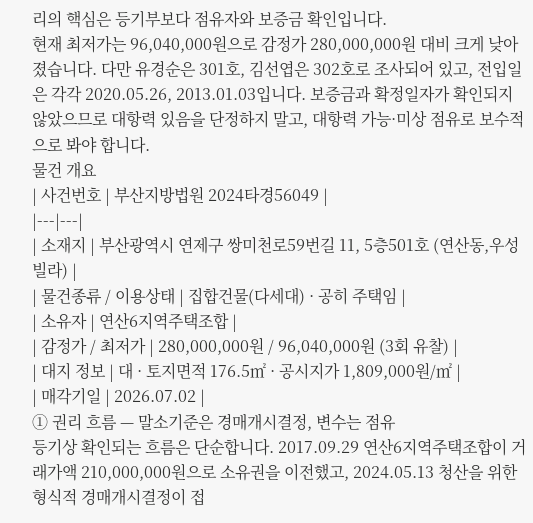리의 핵심은 등기부보다 점유자와 보증금 확인입니다.
현재 최저가는 96,040,000원으로 감정가 280,000,000원 대비 크게 낮아졌습니다. 다만 유경순은 301호, 김선엽은 302호로 조사되어 있고, 전입일은 각각 2020.05.26, 2013.01.03입니다. 보증금과 확정일자가 확인되지 않았으므로 대항력 있음을 단정하지 말고, 대항력 가능·미상 점유로 보수적으로 봐야 합니다.
물건 개요
| 사건번호 | 부산지방법원 2024타경56049 |
|---|---|
| 소재지 | 부산광역시 연제구 쌍미천로59번길 11, 5층501호 (연산동,우성빌라) |
| 물건종류 / 이용상태 | 집합건물(다세대) · 공히 주택임 |
| 소유자 | 연산6지역주택조합 |
| 감정가 / 최저가 | 280,000,000원 / 96,040,000원 (3회 유찰) |
| 대지 정보 | 대 · 토지면적 176.5㎡ · 공시지가 1,809,000원/㎡ |
| 매각기일 | 2026.07.02 |
① 권리 흐름 — 말소기준은 경매개시결정, 변수는 점유
등기상 확인되는 흐름은 단순합니다. 2017.09.29 연산6지역주택조합이 거래가액 210,000,000원으로 소유권을 이전했고, 2024.05.13 청산을 위한 형식적 경매개시결정이 접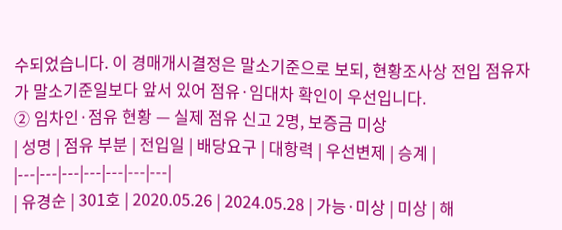수되었습니다. 이 경매개시결정은 말소기준으로 보되, 현황조사상 전입 점유자가 말소기준일보다 앞서 있어 점유·임대차 확인이 우선입니다.
② 임차인·점유 현황 — 실제 점유 신고 2명, 보증금 미상
| 성명 | 점유 부분 | 전입일 | 배당요구 | 대항력 | 우선변제 | 승계 |
|---|---|---|---|---|---|---|
| 유경순 | 301호 | 2020.05.26 | 2024.05.28 | 가능·미상 | 미상 | 해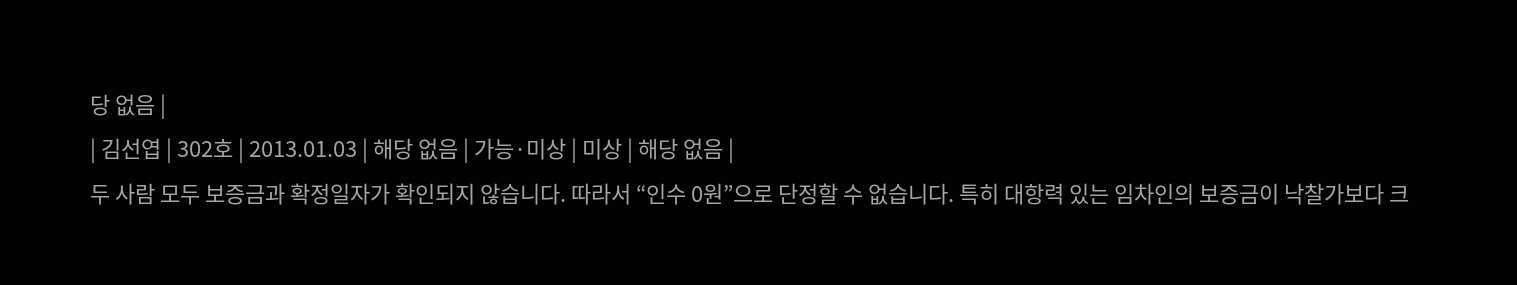당 없음 |
| 김선엽 | 302호 | 2013.01.03 | 해당 없음 | 가능·미상 | 미상 | 해당 없음 |
두 사람 모두 보증금과 확정일자가 확인되지 않습니다. 따라서 “인수 0원”으로 단정할 수 없습니다. 특히 대항력 있는 임차인의 보증금이 낙찰가보다 크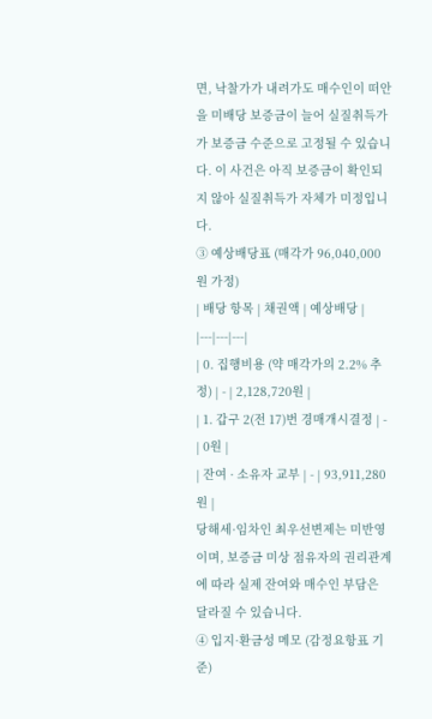면, 낙찰가가 내려가도 매수인이 떠안을 미배당 보증금이 늘어 실질취득가가 보증금 수준으로 고정될 수 있습니다. 이 사건은 아직 보증금이 확인되지 않아 실질취득가 자체가 미정입니다.
③ 예상배당표 (매각가 96,040,000원 가정)
| 배당 항목 | 채권액 | 예상배당 |
|---|---|---|
| 0. 집행비용 (약 매각가의 2.2% 추정) | - | 2,128,720원 |
| 1. 갑구 2(전 17)번 경매개시결정 | - | 0원 |
| 잔여 · 소유자 교부 | - | 93,911,280원 |
당해세·임차인 최우선변제는 미반영이며, 보증금 미상 점유자의 권리관계에 따라 실제 잔여와 매수인 부담은 달라질 수 있습니다.
④ 입지·환금성 메모 (감정요항표 기준)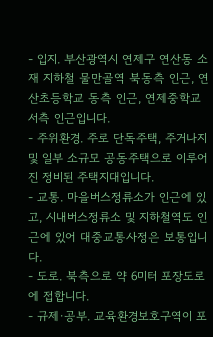- 입지. 부산광역시 연제구 연산동 소재 지하철 물만골역 북동측 인근, 연산초등학교 동측 인근, 연제중학교 서측 인근입니다.
- 주위환경. 주로 단독주택, 주거나지 및 일부 소규모 공동주택으로 이루어진 정비된 주택지대입니다.
- 교통. 마을버스정류소가 인근에 있고, 시내버스정류소 및 지하철역도 인근에 있어 대중교통사정은 보통입니다.
- 도로. 북측으로 약 6미터 포장도로에 접합니다.
- 규제·공부. 교육환경보호구역이 포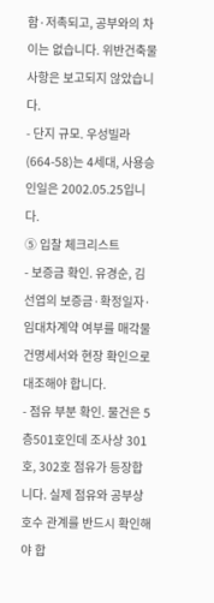함·저촉되고, 공부와의 차이는 없습니다. 위반건축물 사항은 보고되지 않았습니다.
- 단지 규모. 우성빌라(664-58)는 4세대, 사용승인일은 2002.05.25입니다.
⑤ 입찰 체크리스트
- 보증금 확인. 유경순, 김선엽의 보증금·확정일자·임대차계약 여부를 매각물건명세서와 현장 확인으로 대조해야 합니다.
- 점유 부분 확인. 물건은 5층501호인데 조사상 301호, 302호 점유가 등장합니다. 실제 점유와 공부상 호수 관계를 반드시 확인해야 합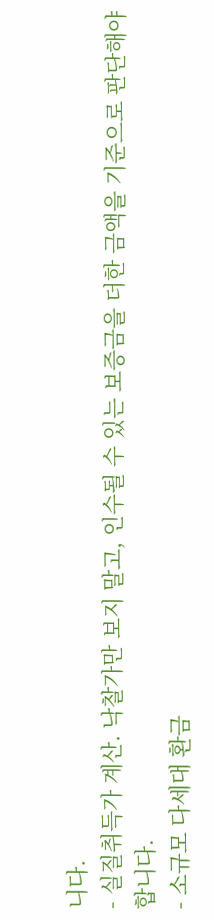니다.
- 실질취득가 계산. 낙찰가만 보지 말고, 인수될 수 있는 보증금을 더한 금액을 기준으로 판단해야 합니다.
- 소규모 다세대 환금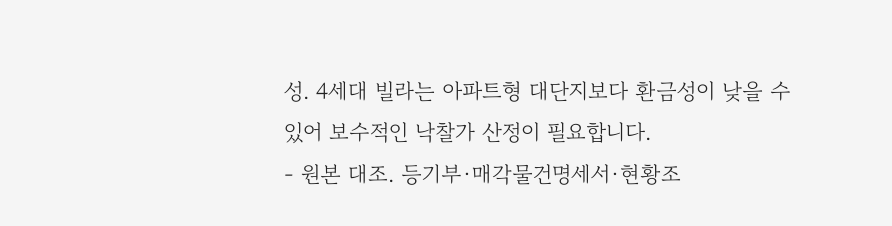성. 4세대 빌라는 아파트형 대단지보다 환금성이 낮을 수 있어 보수적인 낙찰가 산정이 필요합니다.
- 원본 대조. 등기부·매각물건명세서·현황조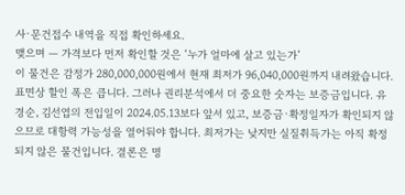사·문건접수 내역을 직접 확인하세요.
맺으며 — 가격보다 먼저 확인할 것은 ‘누가 얼마에 살고 있는가’
이 물건은 감정가 280,000,000원에서 현재 최저가 96,040,000원까지 내려왔습니다. 표면상 할인 폭은 큽니다. 그러나 권리분석에서 더 중요한 숫자는 보증금입니다. 유경순, 김선엽의 전입일이 2024.05.13보다 앞서 있고, 보증금·확정일자가 확인되지 않으므로 대항력 가능성을 열어둬야 합니다. 최저가는 낮지만 실질취득가는 아직 확정되지 않은 물건입니다. 결론은 명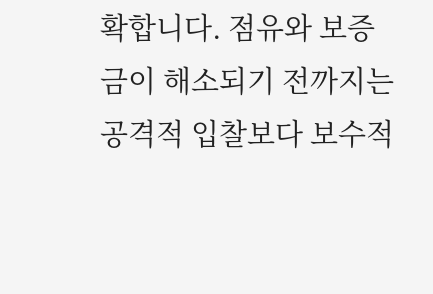확합니다. 점유와 보증금이 해소되기 전까지는 공격적 입찰보다 보수적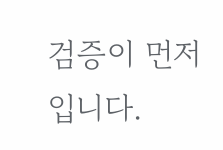검증이 먼저입니다.